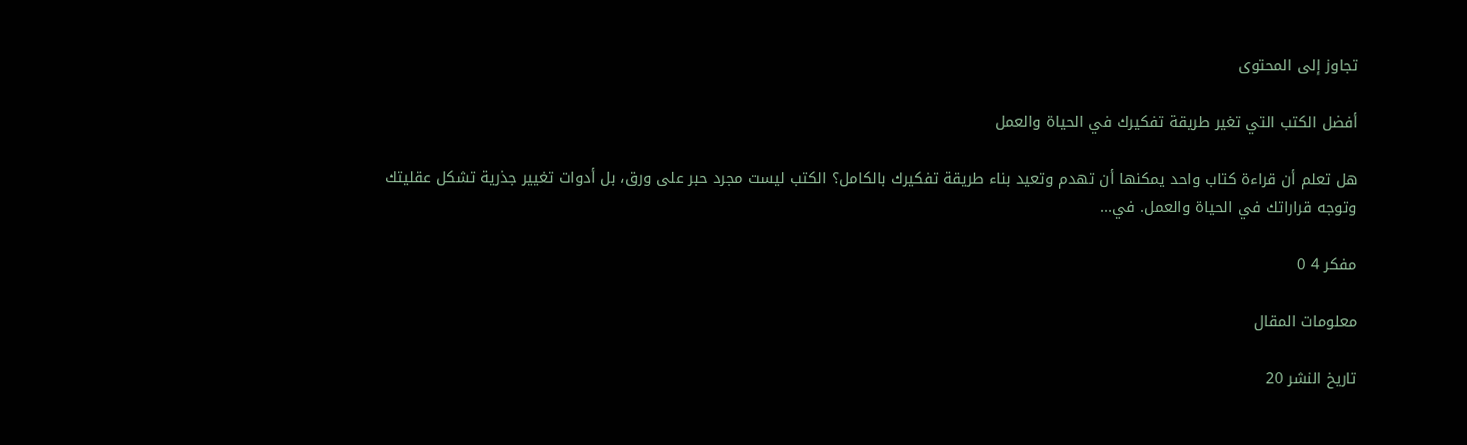تجاوز إلى المحتوى

أفضل الكتب التي تغير طريقة تفكيرك في الحياة والعمل

هل تعلم أن قراءة كتاب واحد يمكنها أن تهدم وتعيد بناء طريقة تفكيرك بالكامل؟ الكتب ليست مجرد حبر على ورق، بل أدوات تغيير جذرية تشكل عقليتك وتوجه قراراتك في الحياة والعمل. في...

مفكر 4 0

معلومات المقال

تاريخ النشر 20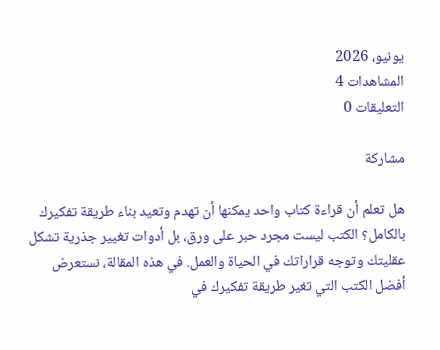يونيو، 2026
المشاهدات 4
التعليقات 0

مشاركة

هل تعلم أن قراءة كتاب واحد يمكنها أن تهدم وتعيد بناء طريقة تفكيرك بالكامل؟ الكتب ليست مجرد حبر على ورق، بل أدوات تغيير جذرية تشكل عقليتك وتوجه قراراتك في الحياة والعمل. في هذه المقالة، نستعرض أفضل الكتب التي تغير طريقة تفكيرك في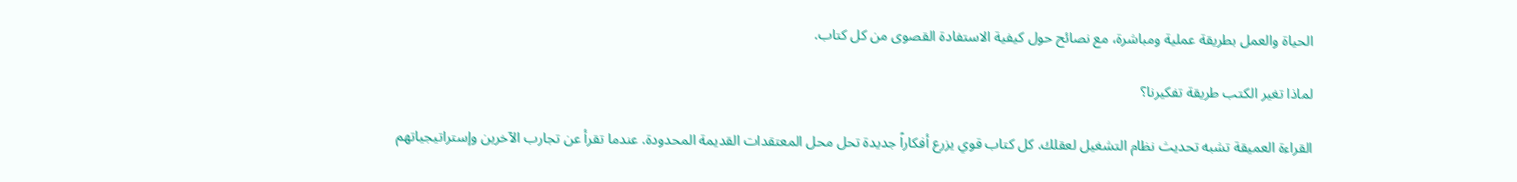الحياة والعمل بطريقة عملية ومباشرة، مع نصائح حول كيفية الاستفادة القصوى من كل كتاب.

لماذا تغير الكتب طريقة تفكيرنا؟

القراءة العميقة تشبه تحديث نظام التشغيل لعقلك. كل كتاب قوي يزرع أفكاراً جديدة تحل محل المعتقدات القديمة المحدودة. عندما تقرأ عن تجارب الآخرين وإستراتيجياتهم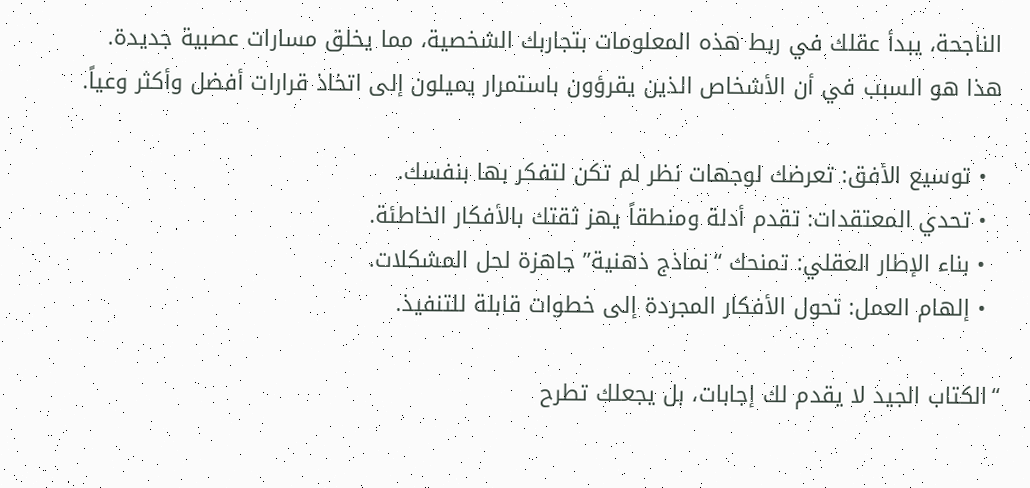الناجحة، يبدأ عقلك في ربط هذه المعلومات بتجاربك الشخصية، مما يخلق مسارات عصبية جديدة. هذا هو السبب في أن الأشخاص الذين يقرؤون باستمرار يميلون إلى اتخاذ قرارات أفضل وأكثر وعياً.

  • توسيع الأفق: تعرضك لوجهات نظر لم تكن لتفكر بها بنفسك.
  • تحدي المعتقدات: تقدم أدلة ومنطقاً يهز ثقتك بالأفكار الخاطئة.
  • بناء الإطار العقلي: تمنحك “نماذج ذهنية” جاهزة لحل المشكلات.
  • إلهام العمل: تحول الأفكار المجردة إلى خطوات قابلة للتنفيذ.

“الكتاب الجيد لا يقدم لك إجابات، بل يجعلك تطرح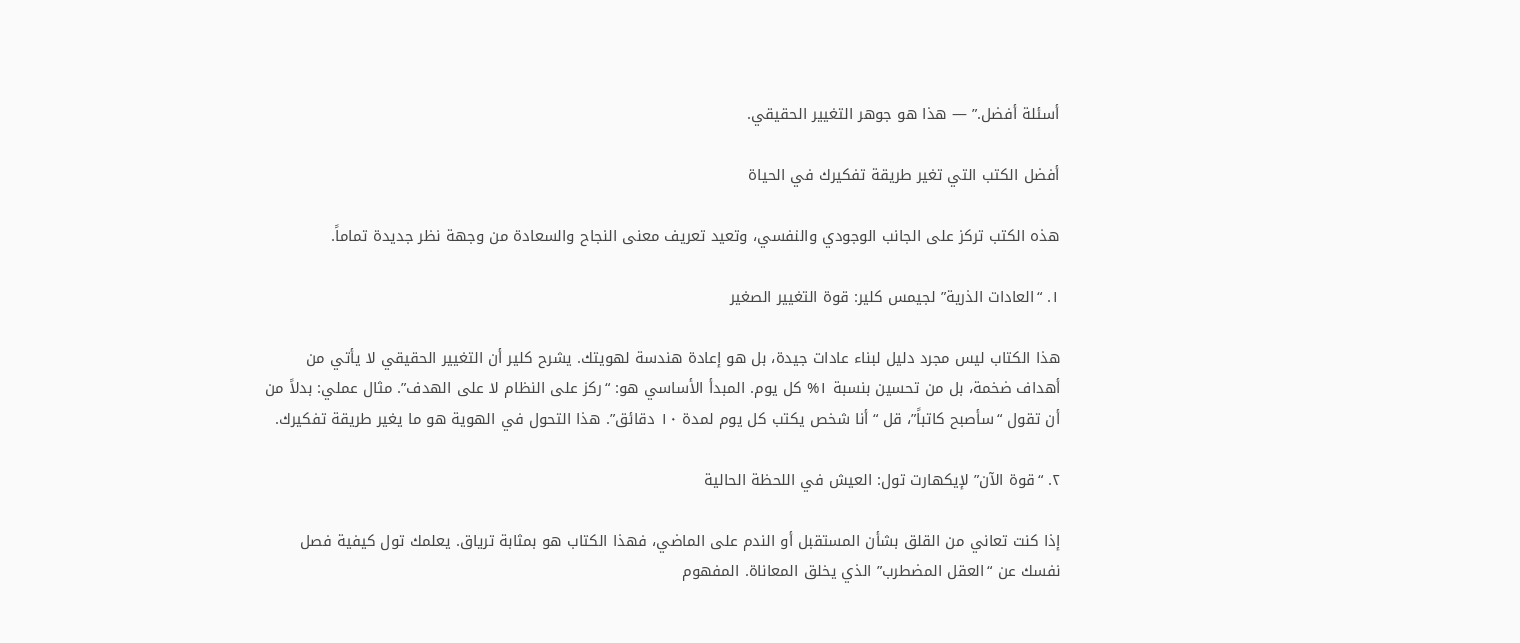أسئلة أفضل.” — هذا هو جوهر التغيير الحقيقي.

أفضل الكتب التي تغير طريقة تفكيرك في الحياة

هذه الكتب تركز على الجانب الوجودي والنفسي، وتعيد تعريف معنى النجاح والسعادة من وجهة نظر جديدة تماماً.

١. “العادات الذرية” لجيمس كلير: قوة التغيير الصغير

هذا الكتاب ليس مجرد دليل لبناء عادات جيدة، بل هو إعادة هندسة لهويتك. يشرح كلير أن التغيير الحقيقي لا يأتي من أهداف ضخمة، بل من تحسين بنسبة ١% كل يوم. المبدأ الأساسي هو: “ركز على النظام لا على الهدف”. مثال عملي: بدلاً من أن تقول “سأصبح كاتباً”، قل “أنا شخص يكتب كل يوم لمدة ١٠ دقائق”. هذا التحول في الهوية هو ما يغير طريقة تفكيرك.

٢. “قوة الآن” لإيكهارت تول: العيش في اللحظة الحالية

إذا كنت تعاني من القلق بشأن المستقبل أو الندم على الماضي، فهذا الكتاب هو بمثابة ترياق. يعلمك تول كيفية فصل نفسك عن “العقل المضطرب” الذي يخلق المعاناة. المفهوم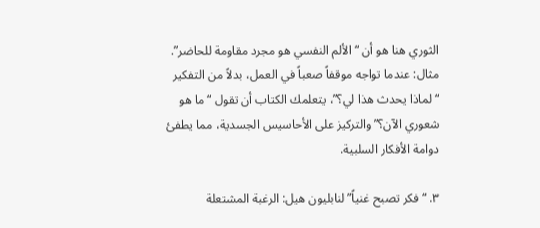الثوري هنا هو أن “الألم النفسي هو مجرد مقاومة للحاضر”. مثال: عندما تواجه موقفاً صعباً في العمل، بدلاً من التفكير “لماذا يحدث هذا لي؟”، يتعلمك الكتاب أن تقول “ما هو شعوري الآن؟” والتركيز على الأحاسيس الجسدية، مما يطفئ دوامة الأفكار السلبية.

٣. “فكر تصبح غنياً” لنابليون هيل: الرغبة المشتعلة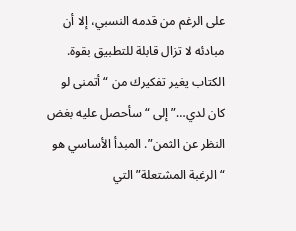على الرغم من قدمه النسبي، إلا أن مبادئه لا تزال قابلة للتطبيق بقوة. الكتاب يغير تفكيرك من “أتمنى لو كان لدي…” إلى “سأحصل عليه بغض النظر عن الثمن”. المبدأ الأساسي هو “الرغبة المشتعلة” التي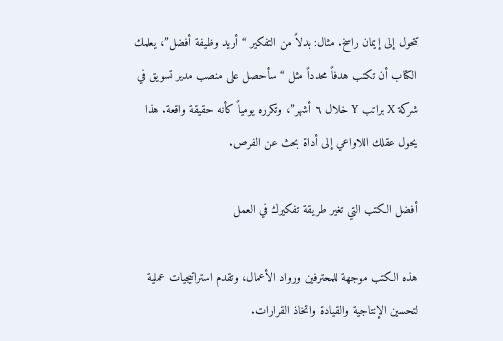تتحول إلى إيمان راسخ. مثال: بدلاً من التفكير “أريد وظيفة أفضل”، يعلمك الكتاب أن تكتب هدفاً محدداً مثل “سأحصل على منصب مدير تسويق في شركة X براتب Y خلال ٦ أشهر”، وتكرره يومياً كأنه حقيقة واقعة. هذا يحول عقلك اللاواعي إلى أداة بحث عن الفرص.

أفضل الكتب التي تغير طريقة تفكيرك في العمل

هذه الكتب موجهة للمحترفين ورواد الأعمال، وتقدم استراتيجيات عملية لتحسين الإنتاجية والقيادة واتخاذ القرارات.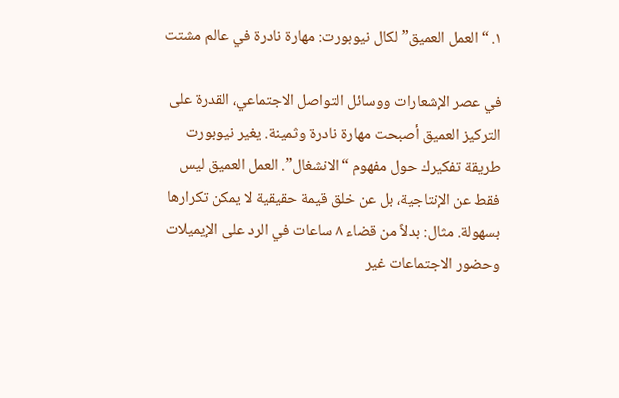١. “العمل العميق” لكال نيوبورت: مهارة نادرة في عالم مشتت

في عصر الإشعارات ووسائل التواصل الاجتماعي، القدرة على التركيز العميق أصبحت مهارة نادرة وثمينة. يغير نيوبورت طريقة تفكيرك حول مفهوم “الانشغال”. العمل العميق ليس فقط عن الإنتاجية، بل عن خلق قيمة حقيقية لا يمكن تكرارها بسهولة. مثال: بدلاً من قضاء ٨ ساعات في الرد على الإيميلات وحضور الاجتماعات غير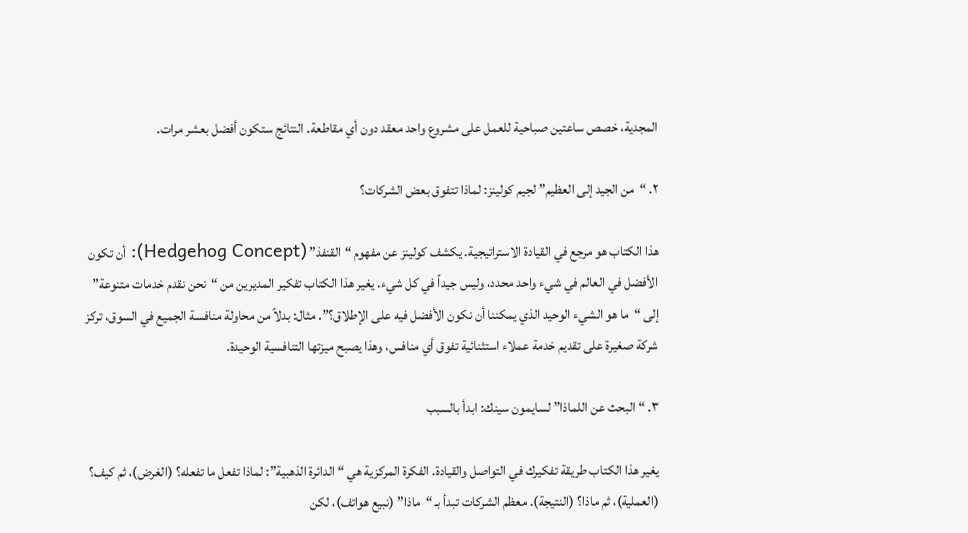المجدية، خصص ساعتين صباحية للعمل على مشروع واحد معقد دون أي مقاطعة. النتائج ستكون أفضل بعشر مرات.

٢. “من الجيد إلى العظيم” لجيم كولينز: لماذا تتفوق بعض الشركات؟

هذا الكتاب هو مرجع في القيادة الاستراتيجية. يكشف كولينز عن مفهوم “القنفذ” (Hedgehog Concept): أن تكون الأفضل في العالم في شيء واحد محدد، وليس جيداً في كل شيء. يغير هذا الكتاب تفكير المديرين من “نحن نقدم خدمات متنوعة” إلى “ما هو الشيء الوحيد الذي يمكننا أن نكون الأفضل فيه على الإطلاق؟”. مثال: بدلاً من محاولة منافسة الجميع في السوق، تركز شركة صغيرة على تقديم خدمة عملاء استثنائية تفوق أي منافس، وهذا يصبح ميزتها التنافسية الوحيدة.

٣. “البحث عن اللماذا” لسايمون سينك: ابدأ بالسبب

يغير هذا الكتاب طريقة تفكيرك في التواصل والقيادة. الفكرة المركزية هي “الدائرة الذهبية”: لماذا تفعل ما تفعله؟ (الغرض)، ثم كيف؟ (العملية)، ثم ماذا؟ (النتيجة). معظم الشركات تبدأ بـ “ماذا” (نبيع هواتف)، لكن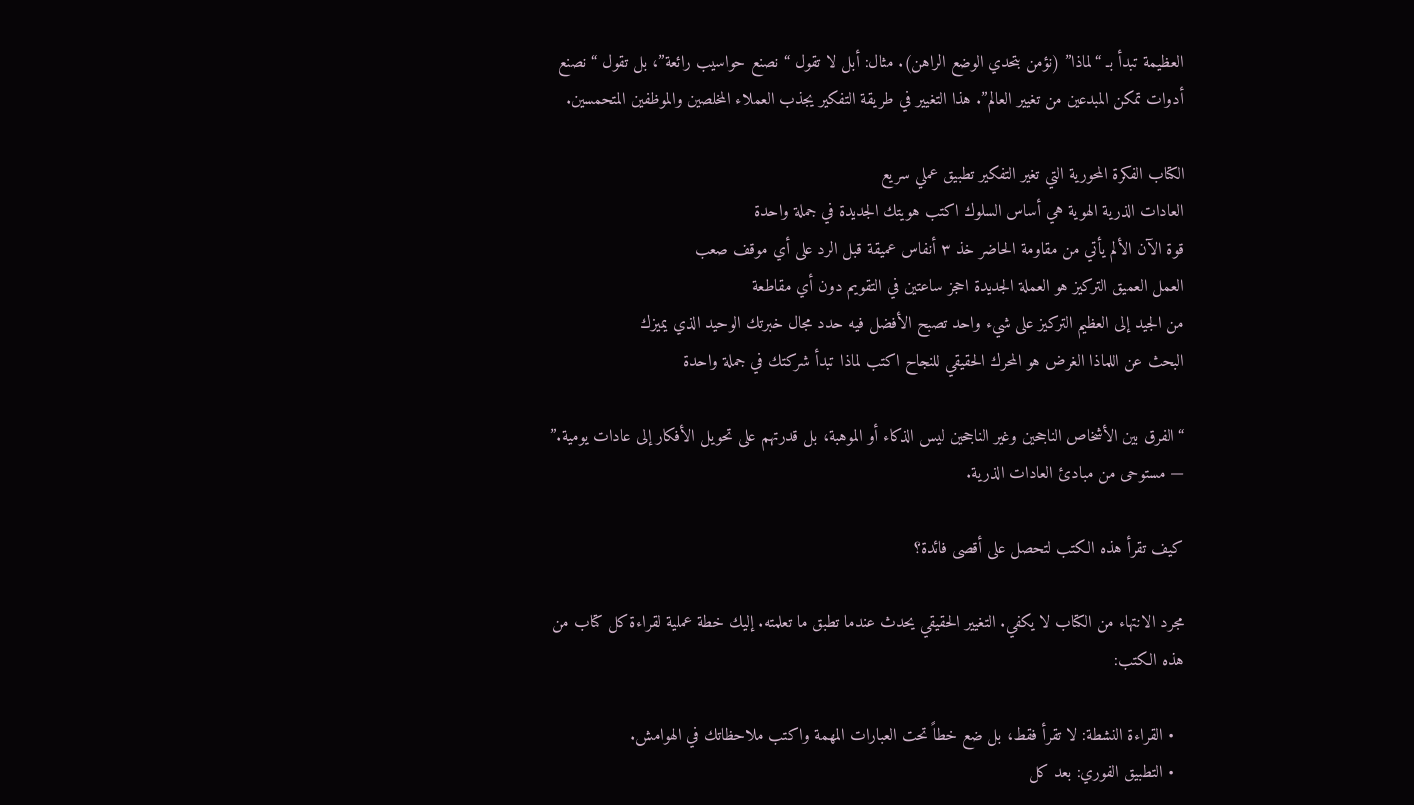العظيمة تبدأ بـ “لماذا” (نؤمن بتحدي الوضع الراهن). مثال: أبل لا تقول “نصنع حواسيب رائعة”، بل تقول “نصنع أدوات تمكن المبدعين من تغيير العالم”. هذا التغيير في طريقة التفكير يجذب العملاء المخلصين والموظفين المتحمسين.

الكتاب الفكرة المحورية التي تغير التفكير تطبيق عملي سريع
العادات الذرية الهوية هي أساس السلوك اكتب هويتك الجديدة في جملة واحدة
قوة الآن الألم يأتي من مقاومة الحاضر خذ ٣ أنفاس عميقة قبل الرد على أي موقف صعب
العمل العميق التركيز هو العملة الجديدة احجز ساعتين في التقويم دون أي مقاطعة
من الجيد إلى العظيم التركيز على شيء واحد تصبح الأفضل فيه حدد مجال خبرتك الوحيد الذي يميزك
البحث عن اللماذا الغرض هو المحرك الحقيقي للنجاح اكتب لماذا تبدأ شركتك في جملة واحدة

“الفرق بين الأشخاص الناجحين وغير الناجحين ليس الذكاء أو الموهبة، بل قدرتهم على تحويل الأفكار إلى عادات يومية.” — مستوحى من مبادئ العادات الذرية.

كيف تقرأ هذه الكتب لتحصل على أقصى فائدة؟

مجرد الانتهاء من الكتاب لا يكفي. التغيير الحقيقي يحدث عندما تطبق ما تعلمته. إليك خطة عملية لقراءة كل كتاب من هذه الكتب:

  • القراءة النشطة: لا تقرأ فقط، بل ضع خطاً تحت العبارات المهمة واكتب ملاحظاتك في الهوامش.
  • التطبيق الفوري: بعد كل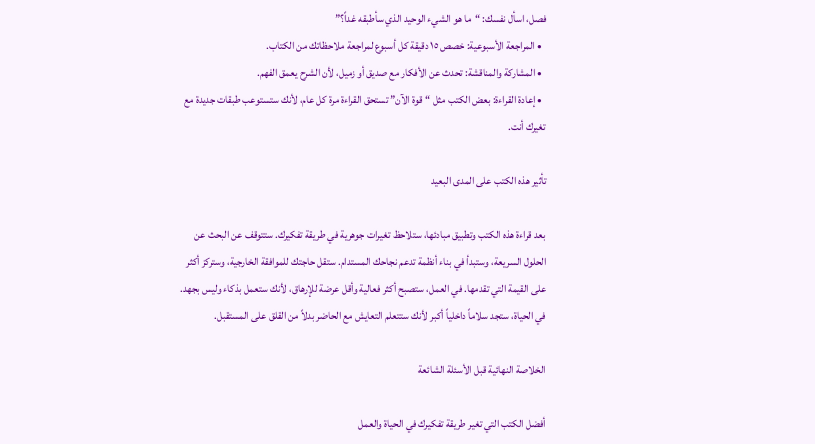فصل، اسأل نفسك: “ما هو الشيء الوحيد الذي سأطبقه غداً؟”
  • المراجعة الأسبوعية: خصص ١٥ دقيقة كل أسبوع لمراجعة ملاحظاتك من الكتاب.
  • المشاركة والمناقشة: تحدث عن الأفكار مع صديق أو زميل، لأن الشرح يعمق الفهم.
  • إعادة القراءة: بعض الكتب مثل “قوة الآن” تستحق القراءة مرة كل عام، لأنك ستستوعب طبقات جديدة مع تغيرك أنت.

تأثير هذه الكتب على المدى البعيد

بعد قراءة هذه الكتب وتطبيق مبادئها، ستلاحظ تغيرات جوهرية في طريقة تفكيرك. ستتوقف عن البحث عن الحلول السريعة، وستبدأ في بناء أنظمة تدعم نجاحك المستدام. ستقل حاجتك للموافقة الخارجية، وستركز أكثر على القيمة التي تقدمها. في العمل، ستصبح أكثر فعالية وأقل عرضة للإرهاق، لأنك ستعمل بذكاء وليس بجهد. في الحياة، ستجد سلاماً داخلياً أكبر لأنك ستتعلم التعايش مع الحاضر بدلاً من القلق على المستقبل.

الخلاصة النهائية قبل الأسئلة الشائعة

أفضل الكتب التي تغير طريقة تفكيرك في الحياة والعمل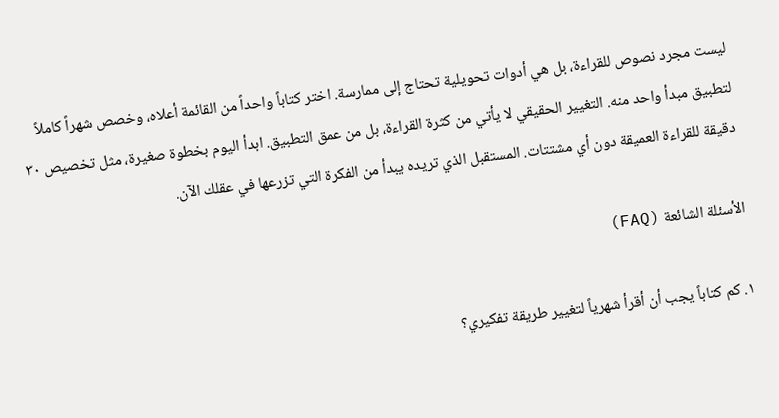ليست مجرد نصوص للقراءة، بل هي أدوات تحويلية تحتاج إلى ممارسة. اختر كتاباً واحداً من القائمة أعلاه، وخصص شهراً كاملاً لتطبيق مبدأ واحد منه. التغيير الحقيقي لا يأتي من كثرة القراءة، بل من عمق التطبيق. ابدأ اليوم بخطوة صغيرة، مثل تخصيص ٣٠ دقيقة للقراءة العميقة دون أي مشتتات. المستقبل الذي تريده يبدأ من الفكرة التي تزرعها في عقلك الآن.

الأسئلة الشائعة (FAQ)

١. كم كتاباً يجب أن أقرأ شهرياً لتغيير طريقة تفكيري؟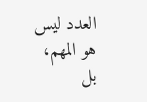العدد ليس هو المهم، بل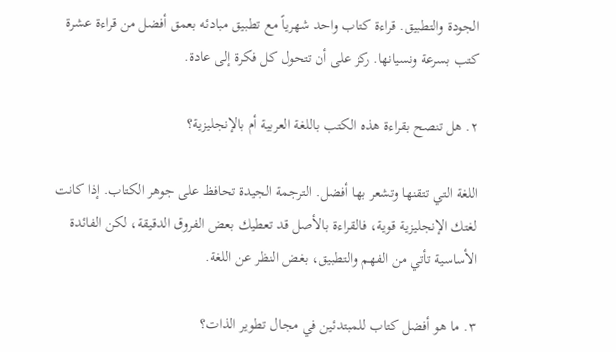الجودة والتطبيق. قراءة كتاب واحد شهرياً مع تطبيق مبادئه بعمق أفضل من قراءة عشرة كتب بسرعة ونسيانها. ركز على أن تتحول كل فكرة إلى عادة.

٢. هل تنصح بقراءة هذه الكتب باللغة العربية أم بالإنجليزية؟

اللغة التي تتقنها وتشعر بها أفضل. الترجمة الجيدة تحافظ على جوهر الكتاب. إذا كانت لغتك الإنجليزية قوية، فالقراءة بالأصل قد تعطيك بعض الفروق الدقيقة، لكن الفائدة الأساسية تأتي من الفهم والتطبيق، بغض النظر عن اللغة.

٣. ما هو أفضل كتاب للمبتدئين في مجال تطوير الذات؟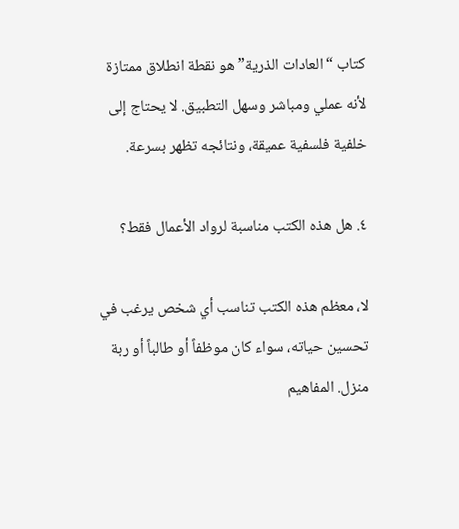كتاب “العادات الذرية” هو نقطة انطلاق ممتازة لأنه عملي ومباشر وسهل التطبيق. لا يحتاج إلى خلفية فلسفية عميقة، ونتائجه تظهر بسرعة.

٤. هل هذه الكتب مناسبة لرواد الأعمال فقط؟

لا، معظم هذه الكتب تناسب أي شخص يرغب في تحسين حياته، سواء كان موظفاً أو طالباً أو ربة منزل. المفاهيم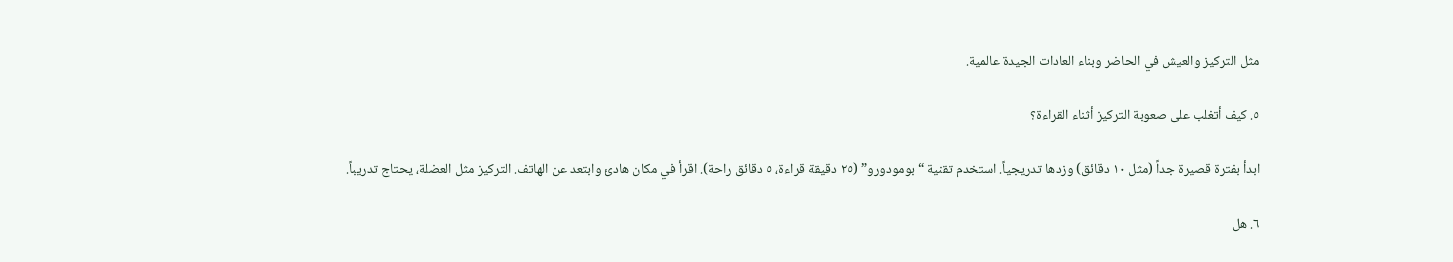مثل التركيز والعيش في الحاضر وبناء العادات الجيدة عالمية.

٥. كيف أتغلب على صعوبة التركيز أثناء القراءة؟

ابدأ بفترة قصيرة جداً (مثل ١٠ دقائق) وزدها تدريجياً. استخدم تقنية “بومودورو” (٢٥ دقيقة قراءة، ٥ دقائق راحة). اقرأ في مكان هادئ وابتعد عن الهاتف. التركيز مثل العضلة، يحتاج تدريباً.

٦. هل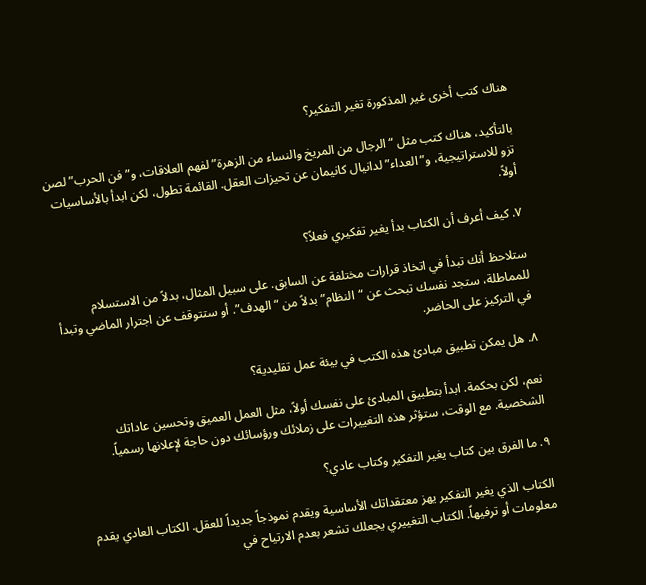هناك كتب أخرى غير المذكورة تغير التفكير؟

بالتأكيد، هناك كتب مثل “الرجال من المريخ والنساء من الزهرة” لفهم العلاقات، و”فن الحرب” لصن تزو للاستراتيجية، و”العداء” لدانيال كانيمان عن تحيزات العقل. القائمة تطول، لكن ابدأ بالأساسيات أولاً.

٧. كيف أعرف أن الكتاب بدأ يغير تفكيري فعلاً؟

ستلاحظ أنك تبدأ في اتخاذ قرارات مختلفة عن السابق. على سبيل المثال، بدلاً من الاستسلام للمماطلة، ستجد نفسك تبحث عن “النظام” بدلاً من “الهدف”. أو ستتوقف عن اجترار الماضي وتبدأ في التركيز على الحاضر.

٨. هل يمكن تطبيق مبادئ هذه الكتب في بيئة عمل تقليدية؟

نعم، لكن بحكمة. ابدأ بتطبيق المبادئ على نفسك أولاً، مثل العمل العميق وتحسين عاداتك الشخصية. مع الوقت، ستؤثر هذه التغييرات على زملائك ورؤسائك دون حاجة لإعلانها رسمياً.

٩. ما الفرق بين كتاب يغير التفكير وكتاب عادي؟

الكتاب الذي يغير التفكير يهز معتقداتك الأساسية ويقدم نموذجاً جديداً للعقل. الكتاب العادي يقدم معلومات أو ترفيهاً. الكتاب التغييري يجعلك تشعر بعدم الارتياح في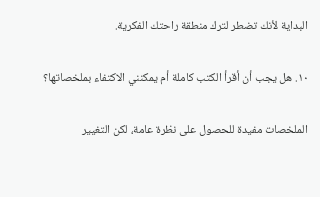البداية لأنك تضطر لترك منطقة راحتك الفكرية.

١٠. هل يجب أن أقرأ الكتب كاملة أم يمكنني الاكتفاء بملخصاتها؟

الملخصات مفيدة للحصول على نظرة عامة، لكن التغيير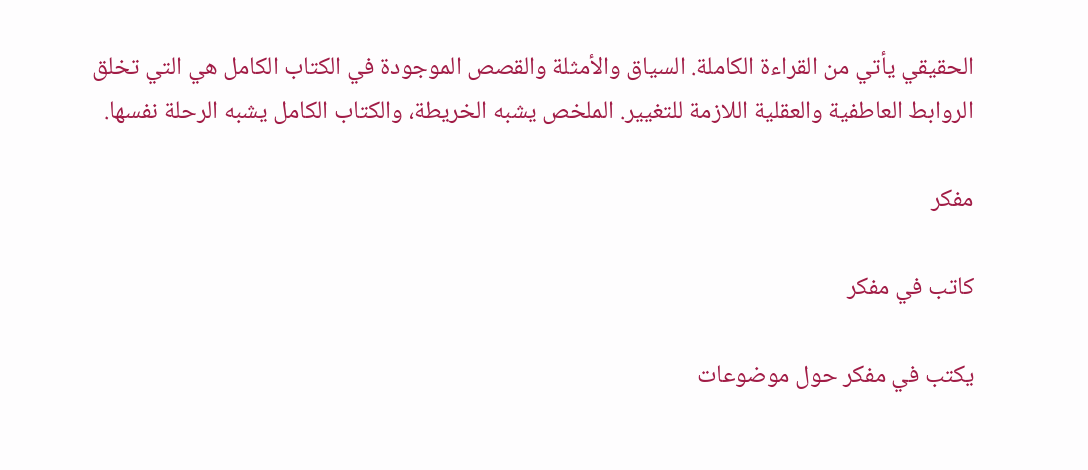الحقيقي يأتي من القراءة الكاملة. السياق والأمثلة والقصص الموجودة في الكتاب الكامل هي التي تخلق الروابط العاطفية والعقلية اللازمة للتغيير. الملخص يشبه الخريطة، والكتاب الكامل يشبه الرحلة نفسها.

مفكر

كاتب في مفكر

يكتب في مفكر حول موضوعات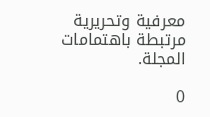معرفية وتحريرية مرتبطة باهتمامات المجلة.

0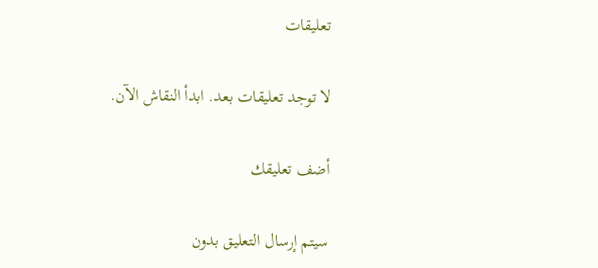تعليقات

لا توجد تعليقات بعد. ابدأ النقاش الآن.

أضف تعليقك

سيتم إرسال التعليق بدون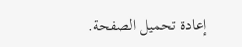إعادة تحميل الصفحة.